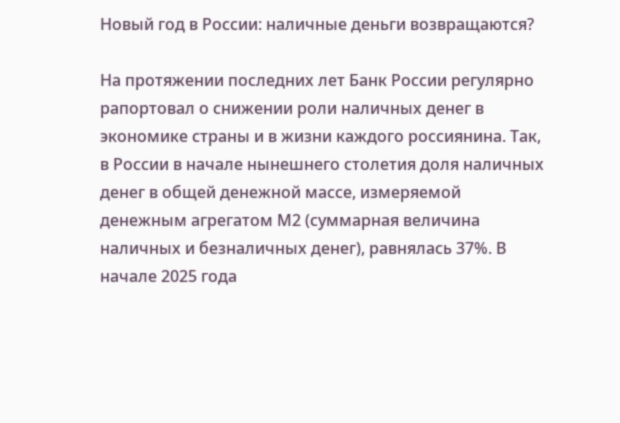Новый год в России: наличные деньги возвращаются?

На протяжении последних лет Банк России регулярно рапортовал о снижении роли наличных денег в экономике страны и в жизни каждого россиянина. Так, в России в начале нынешнего столетия доля наличных денег в общей денежной массе, измеряемой денежным агрегатом М2 (суммарная величина наличных и безналичных денег), равнялась 37%. В начале 2025 года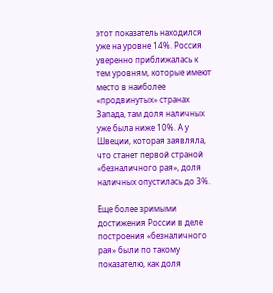этот показатель находился уже на уровне 14%. Россия уверенно приближалась к тем уровням, которые имеют место в наиболее «продвинутых» странах Запада, там доля наличных уже была ниже 10%. А у Швеции, которая заявляла, что станет первой страной «безналичного рая», доля наличных опустилась до 3%.

Еще более зримыми достижения России в деле построения «безналичного рая» были по такому показателю, как доля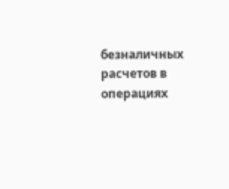безналичных расчетов в операциях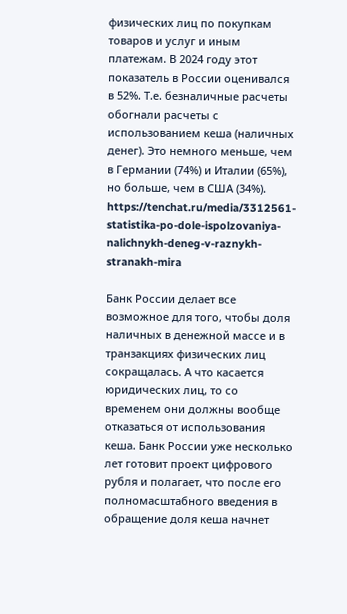физических лиц по покупкам товаров и услуг и иным платежам. В 2024 году этот показатель в России оценивался в 52%. Т.е. безналичные расчеты обогнали расчеты с использованием кеша (наличных денег). Это немного меньше, чем в Германии (74%) и Италии (65%), но больше, чем в США (34%). https://tenchat.ru/media/3312561-statistika-po-dole-ispolzovaniya-nalichnykh-deneg-v-raznykh-stranakh-mira

Банк России делает все возможное для того, чтобы доля наличных в денежной массе и в транзакциях физических лиц сокращалась. А что касается юридических лиц, то со временем они должны вообще отказаться от использования кеша. Банк России уже несколько лет готовит проект цифрового рубля и полагает, что после его полномасштабного введения в обращение доля кеша начнет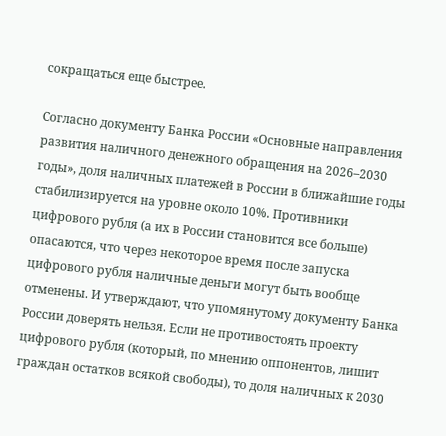сокращаться еще быстрее.

Согласно документу Банка России «Основные направления развития наличного денежного обращения на 2026–2030 годы», доля наличных платежей в России в ближайшие годы стабилизируется на уровне около 10%. Противники цифрового рубля (а их в России становится все больше) опасаются, что через некоторое время после запуска цифрового рубля наличные деньги могут быть вообще отменены. И утверждают, что упомянутому документу Банка России доверять нельзя. Если не противостоять проекту цифрового рубля (который, по мнению оппонентов, лишит граждан остатков всякой свободы), то доля наличных к 2030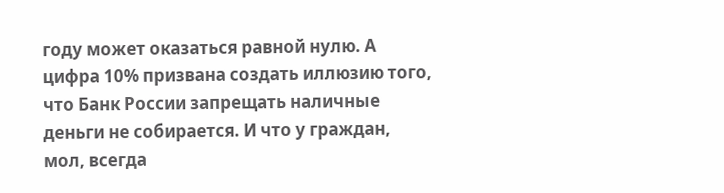году может оказаться равной нулю. А цифра 10% призвана создать иллюзию того, что Банк России запрещать наличные деньги не собирается. И что у граждан, мол, всегда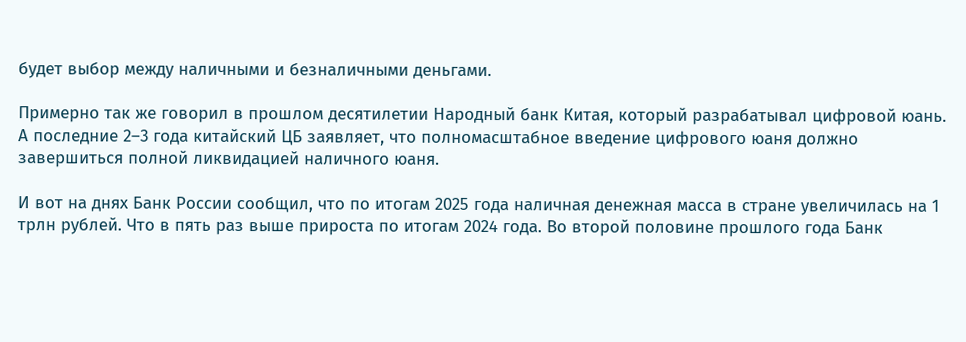будет выбор между наличными и безналичными деньгами.

Примерно так же говорил в прошлом десятилетии Народный банк Китая, который разрабатывал цифровой юань. А последние 2–3 года китайский ЦБ заявляет, что полномасштабное введение цифрового юаня должно завершиться полной ликвидацией наличного юаня.

И вот на днях Банк России сообщил, что по итогам 2025 года наличная денежная масса в стране увеличилась на 1 трлн рублей. Что в пять раз выше прироста по итогам 2024 года. Во второй половине прошлого года Банк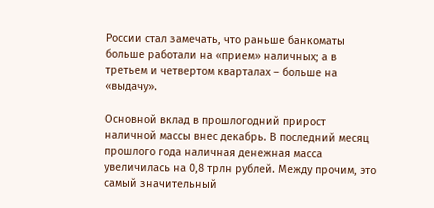России стал замечать, что раньше банкоматы больше работали на «прием» наличных; а в третьем и четвертом кварталах – больше на «выдачу».

Основной вклад в прошлогодний прирост наличной массы внес декабрь. В последний месяц прошлого года наличная денежная масса увеличилась на 0,8 трлн рублей. Между прочим, это самый значительный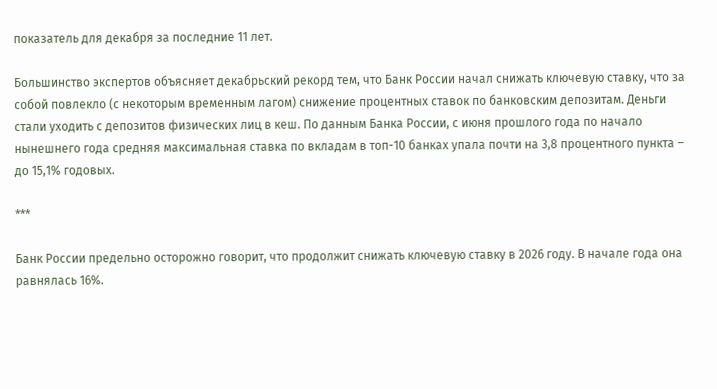показатель для декабря за последние 11 лет.

Большинство экспертов объясняет декабрьский рекорд тем, что Банк России начал снижать ключевую ставку, что за собой повлекло (с некоторым временным лагом) снижение процентных ставок по банковским депозитам. Деньги стали уходить с депозитов физических лиц в кеш. По данным Банка России, с июня прошлого года по начало нынешнего года средняя максимальная ставка по вкладам в топ-10 банках упала почти на 3,8 процентного пункта – до 15,1% годовых.

***

Банк России предельно осторожно говорит, что продолжит снижать ключевую ставку в 2026 году. В начале года она равнялась 16%.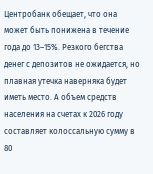Центробанк обещает, что она может быть понижена в течение года до 13–15%. Резкого бегства денег с депозитов не ожидается, но плавная утечка наверняка будет иметь место. А объем средств населения на счетах к 2026 году составляет колоссальную сумму в 80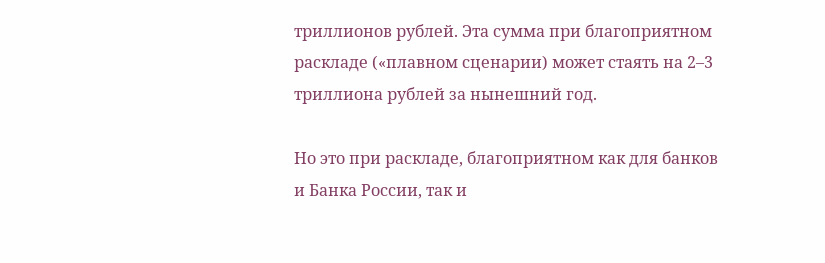триллионов рублей. Эта сумма при благоприятном раскладе («плавном сценарии) может стаять на 2–3 триллиона рублей за нынешний год.

Но это при раскладе, благоприятном как для банков и Банка России, так и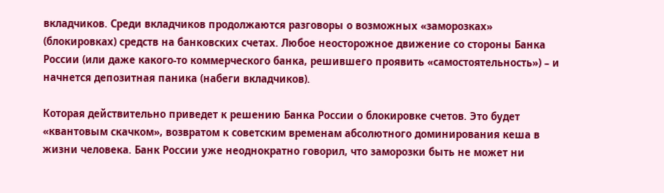вкладчиков. Среди вкладчиков продолжаются разговоры о возможных «заморозках» (блокировках) средств на банковских счетах. Любое неосторожное движение со стороны Банка России (или даже какого-то коммерческого банка, решившего проявить «самостоятельность») – и начнется депозитная паника (набеги вкладчиков).

Которая действительно приведет к решению Банка России о блокировке счетов. Это будет «квантовым скачком», возвратом к советским временам абсолютного доминирования кеша в жизни человека. Банк России уже неоднократно говорил, что заморозки быть не может ни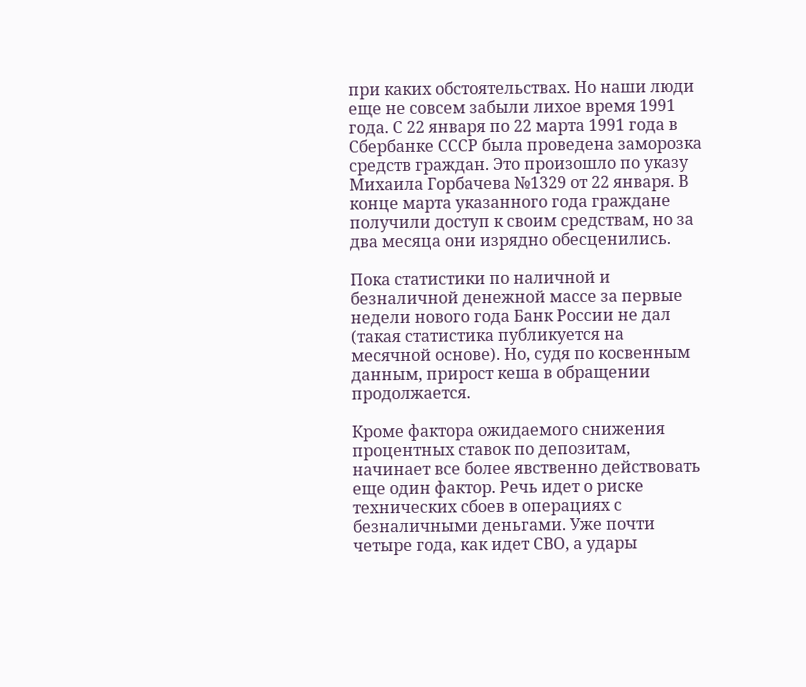при каких обстоятельствах. Но наши люди еще не совсем забыли лихое время 1991 года. С 22 января по 22 марта 1991 года в Сбербанке СССР была проведена заморозка средств граждан. Это произошло по указу Михаила Горбачева №1329 от 22 января. В конце марта указанного года граждане получили доступ к своим средствам, но за два месяца они изрядно обесценились.

Пока статистики по наличной и безналичной денежной массе за первые недели нового года Банк России не дал (такая статистика публикуется на месячной основе). Но, судя по косвенным данным, прирост кеша в обращении продолжается.

Кроме фактора ожидаемого снижения процентных ставок по депозитам, начинает все более явственно действовать еще один фактор. Речь идет о риске технических сбоев в операциях с безналичными деньгами. Уже почти четыре года, как идет СВО, а удары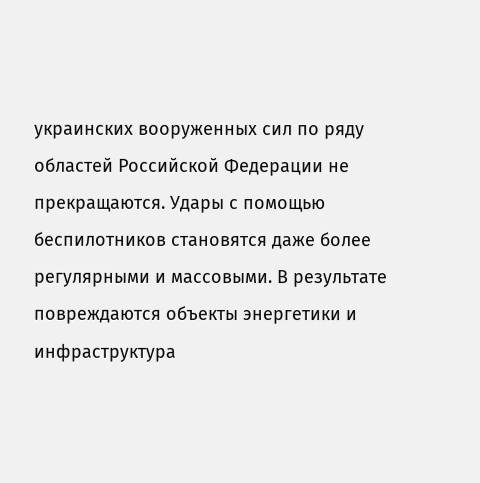украинских вооруженных сил по ряду областей Российской Федерации не прекращаются. Удары с помощью беспилотников становятся даже более регулярными и массовыми. В результате повреждаются объекты энергетики и инфраструктура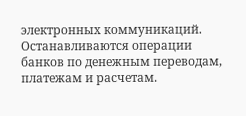электронных коммуникаций. Останавливаются операции банков по денежным переводам, платежам и расчетам.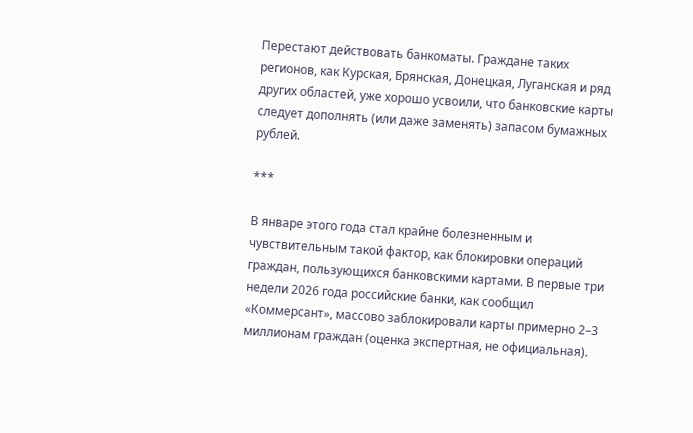Перестают действовать банкоматы. Граждане таких регионов, как Курская, Брянская, Донецкая, Луганская и ряд других областей, уже хорошо усвоили, что банковские карты следует дополнять (или даже заменять) запасом бумажных рублей.

***

В январе этого года стал крайне болезненным и чувствительным такой фактор, как блокировки операций граждан, пользующихся банковскими картами. В первые три недели 2026 года российские банки, как сообщил «Коммерсант», массово заблокировали карты примерно 2–3 миллионам граждан (оценка экспертная, не официальная).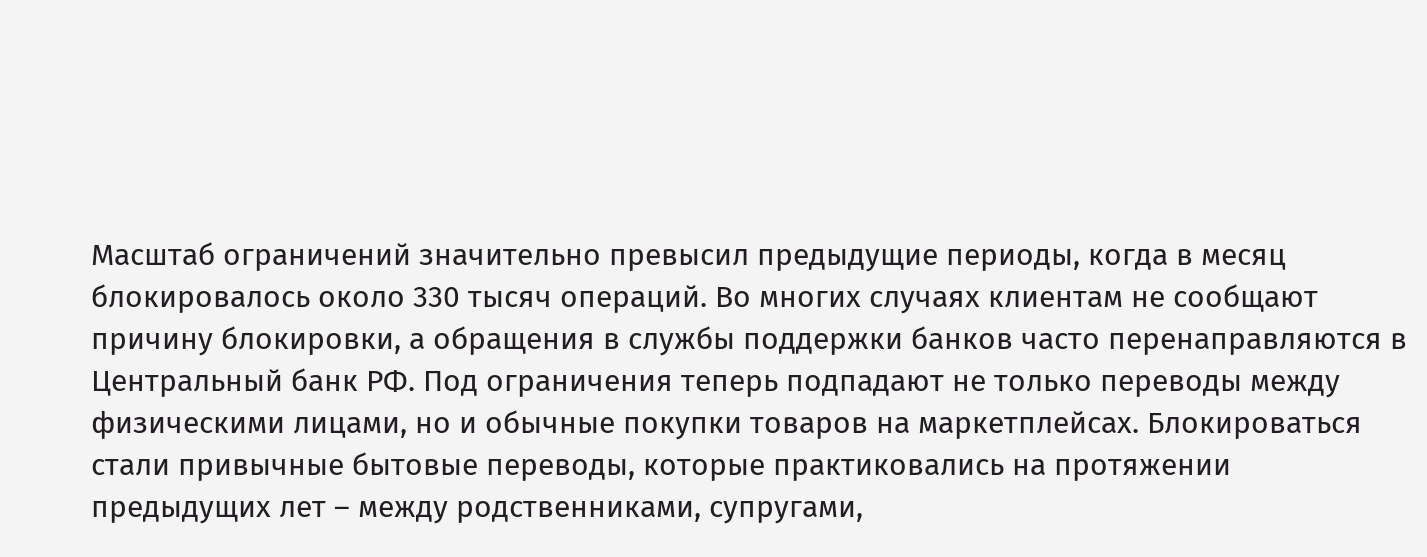Масштаб ограничений значительно превысил предыдущие периоды, когда в месяц блокировалось около 330 тысяч операций. Во многих случаях клиентам не сообщают причину блокировки, а обращения в службы поддержки банков часто перенаправляются в Центральный банк РФ. Под ограничения теперь подпадают не только переводы между физическими лицами, но и обычные покупки товаров на маркетплейсах. Блокироваться стали привычные бытовые переводы, которые практиковались на протяжении предыдущих лет – между родственниками, супругами,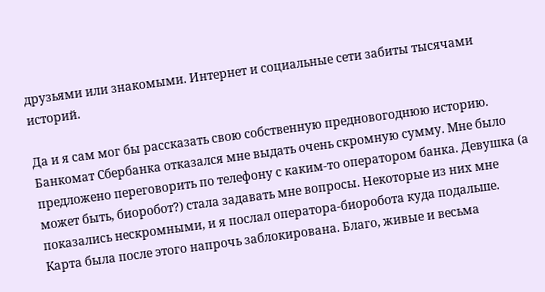друзьями или знакомыми. Интернет и социальные сети забиты тысячами историй.

Да и я сам мог бы рассказать свою собственную предновогоднюю историю. Банкомат Сбербанка отказался мне выдать очень скромную сумму. Мне было предложено переговорить по телефону с каким-то оператором банка. Девушка (а может быть, биоробот?) стала задавать мне вопросы. Некоторые из них мне показались нескромными, и я послал оператора-биоробота куда подальше. Карта была после этого напрочь заблокирована. Благо, живые и весьма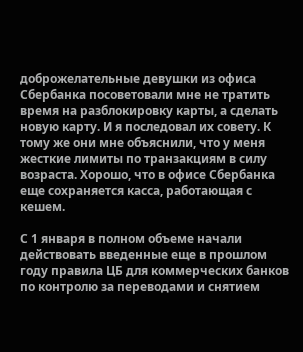доброжелательные девушки из офиса Сбербанка посоветовали мне не тратить время на разблокировку карты, а сделать новую карту. И я последовал их совету. К тому же они мне объяснили, что у меня жесткие лимиты по транзакциям в силу возраста. Хорошо, что в офисе Сбербанка еще сохраняется касса, работающая с кешем.

С 1 января в полном объеме начали действовать введенные еще в прошлом году правила ЦБ для коммерческих банков по контролю за переводами и снятием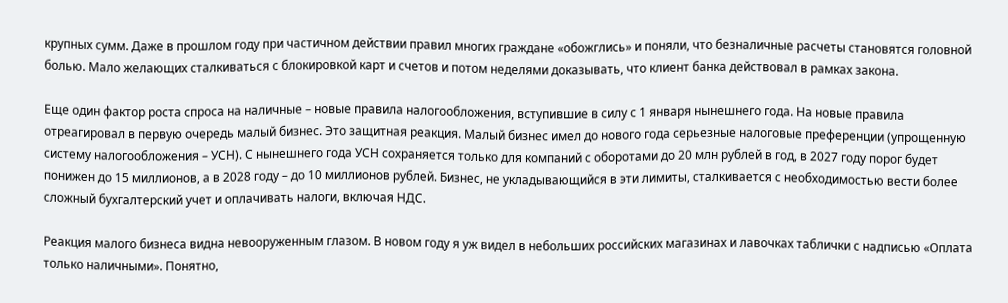крупных сумм. Даже в прошлом году при частичном действии правил многих граждане «обожглись» и поняли, что безналичные расчеты становятся головной болью. Мало желающих сталкиваться с блокировкой карт и счетов и потом неделями доказывать, что клиент банка действовал в рамках закона.

Еще один фактор роста спроса на наличные – новые правила налогообложения, вступившие в силу с 1 января нынешнего года. На новые правила отреагировал в первую очередь малый бизнес. Это защитная реакция. Малый бизнес имел до нового года серьезные налоговые преференции (упрощенную систему налогообложения – УСН). С нынешнего года УСН сохраняется только для компаний с оборотами до 20 млн рублей в год, в 2027 году порог будет понижен до 15 миллионов, а в 2028 году – до 10 миллионов рублей. Бизнес, не укладывающийся в эти лимиты, сталкивается с необходимостью вести более сложный бухгалтерский учет и оплачивать налоги, включая НДС.

Реакция малого бизнеса видна невооруженным глазом. В новом году я уж видел в небольших российских магазинах и лавочках таблички с надписью «Оплата только наличными». Понятно,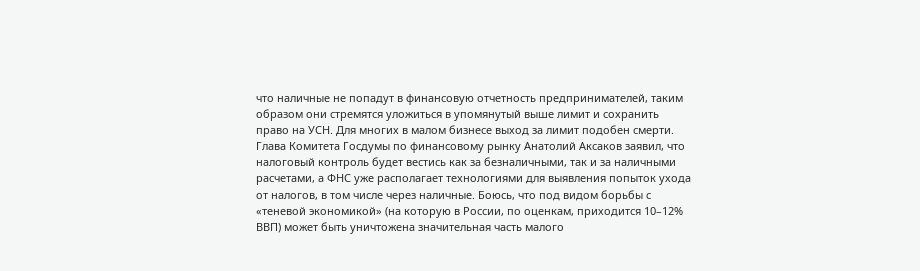что наличные не попадут в финансовую отчетность предпринимателей, таким образом они стремятся уложиться в упомянутый выше лимит и сохранить право на УСН. Для многих в малом бизнесе выход за лимит подобен смерти. Глава Комитета Госдумы по финансовому рынку Анатолий Аксаков заявил, что налоговый контроль будет вестись как за безналичными, так и за наличными расчетами, а ФНС уже располагает технологиями для выявления попыток ухода от налогов, в том числе через наличные. Боюсь, что под видом борьбы с «теневой экономикой» (на которую в России, по оценкам, приходится 10–12% ВВП) может быть уничтожена значительная часть малого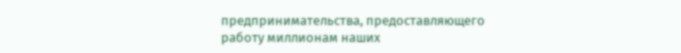предпринимательства, предоставляющего работу миллионам наших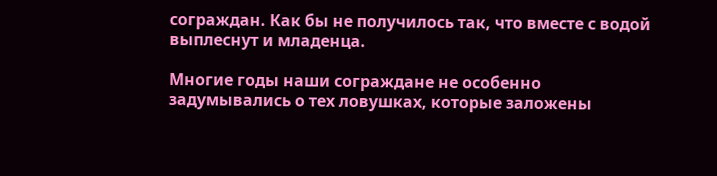сограждан. Как бы не получилось так, что вместе с водой выплеснут и младенца.

Многие годы наши сограждане не особенно задумывались о тех ловушках, которые заложены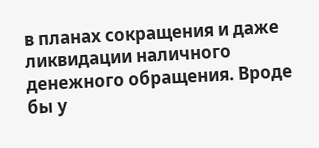в планах сокращения и даже ликвидации наличного денежного обращения. Вроде бы у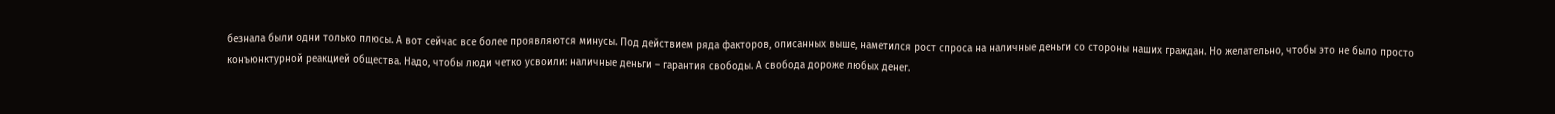безнала были одни только плюсы. А вот сейчас все более проявляются минусы. Под действием ряда факторов, описанных выше, наметился рост спроса на наличные деньги со стороны наших граждан. Но желательно, чтобы это не было просто конъюнктурной реакцией общества. Надо, чтобы люди четко усвоили: наличные деньги – гарантия свободы. А свобода дороже любых денег.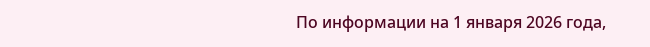По информации на 1 января 2026 года,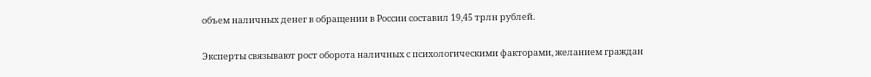объем наличных денег в обращении в России составил 19,45 трлн рублей.

Эксперты связывают рост оборота наличных с психологическими факторами, желанием граждан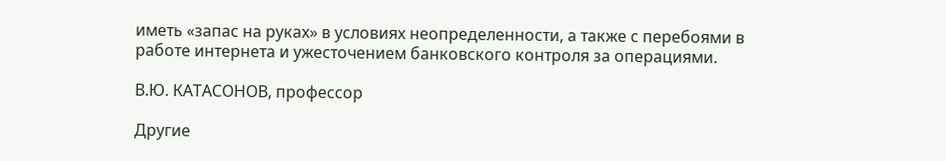иметь «запас на руках» в условиях неопределенности, а также с перебоями в работе интернета и ужесточением банковского контроля за операциями.

В.Ю. КАТАСОНОВ, профессор

Другие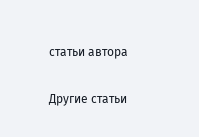статьи автора

Другие статьи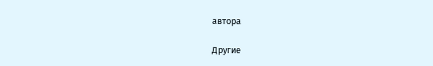автора

Другие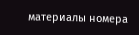материалы номера